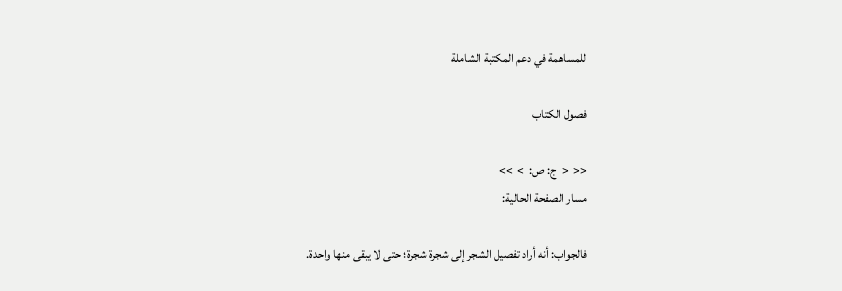للمساهمة في دعم المكتبة الشاملة

فصول الكتاب

<<  <  ج: ص:  >  >>
مسار الصفحة الحالية:

فالجواب: أنه أراد تفصيل الشجر إلى شجرة شجرة؛ حتى لا يبقى منها واحدة.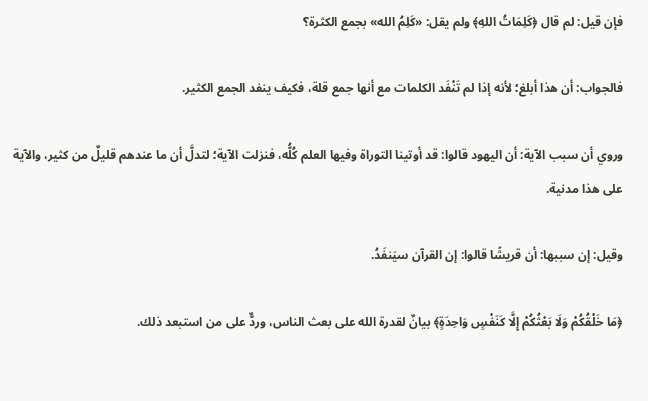فإن قيل: لم قال ﴿كَلِمَاتُ اللهِ﴾ ولم يقل: «كَلِمُ الله» بجمع الكثرة؟

فالجواب: أن هذا أبلغ؛ لأنه إذا لم تَنْفَد الكلمات مع أنها جمع قلة، فكيف ينفد الجمع الكثير.

وروي أن سبب الآية: أن اليهود قالوا: قد أوتينا التوراة وفيها العلم كُلُّه، فنزلت الآية؛ لتدلَّ أن ما عندهم قليلٌ من كثير، والآية على هذا مدنية.

وقيل: إن سببها: أن قريشًا قالوا: إن القرآن سيَنفَدُ.

﴿مَا خَلْقُكُمْ وَلَا بَعْثُكُمْ إِلَّا كَنَفْسٍ وَاحِدَةٍ﴾ بيانٌ لقدرة الله على بعث الناس، وردٌّ على من استبعد ذلك.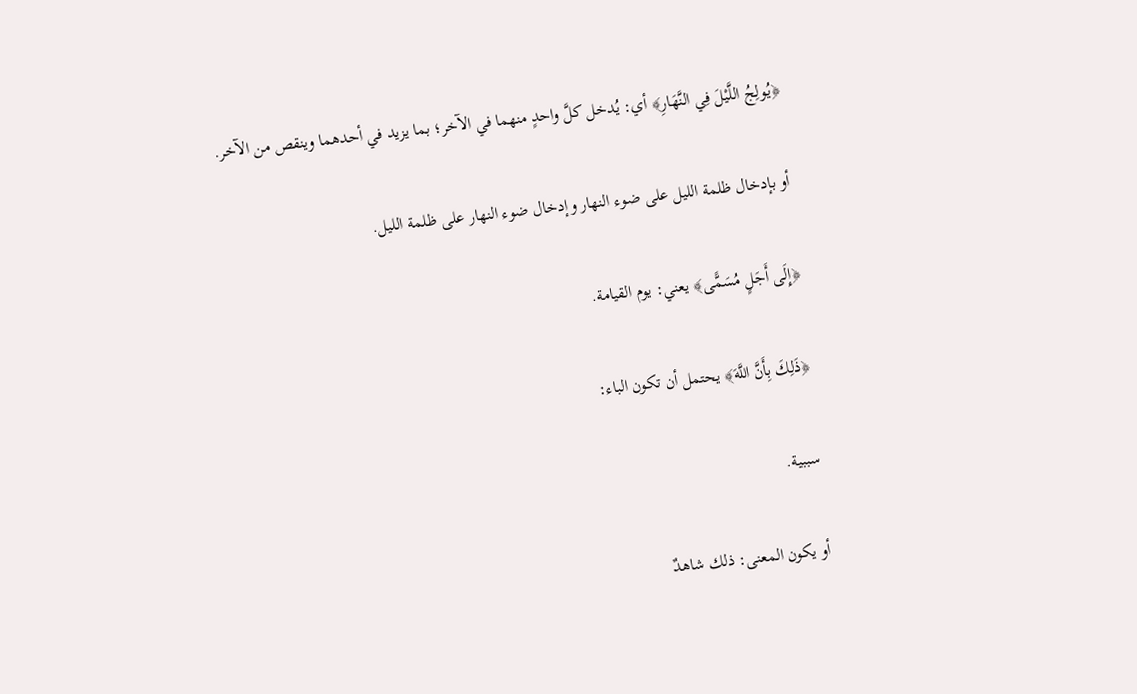﴿يُولِجُ اللَّيْلَ فِي النَّهَارِ﴾ أي: يُدخل كلَّ واحدٍ منهما في الآخر؛ بما يزيد في أحدهما وينقص من الآخر.

أو بإدخال ظلمة الليل على ضوء النهار وإدخال ضوء النهار على ظلمة الليل.

﴿إِلَى أَجَلٍ مُسَمًّى﴾ يعني: يوم القيامة.

﴿ذَلِكَ بِأَنَّ اللَّهَ﴾ يحتمل أن تكون الباء:

سببية.

أو يكون المعنى: ذلك شاهدٌ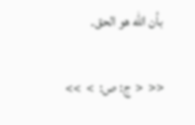بأن الله هو الحق.

<<  <  ج: ص:  >  >>